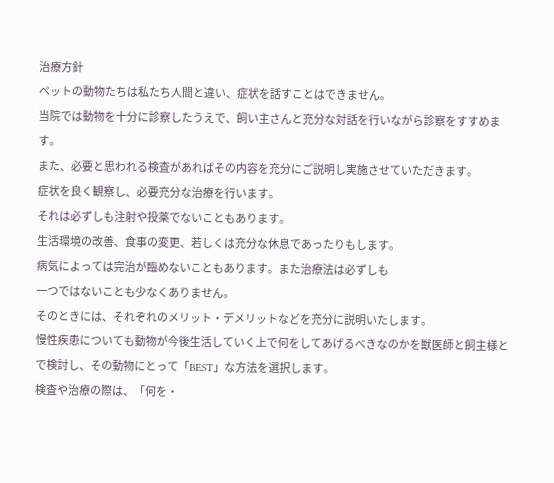治療方針
ペットの動物たちは私たち人間と違い、症状を話すことはできません。
当院では動物を十分に診察したうえで、飼い主さんと充分な対話を行いながら診察をすすめます。
また、必要と思われる検査があればその内容を充分にご説明し実施させていただきます。
症状を良く観察し、必要充分な治療を行います。
それは必ずしも注射や投薬でないこともあります。
生活環境の改善、食事の変更、若しくは充分な休息であったりもします。
病気によっては完治が臨めないこともあります。また治療法は必ずしも
一つではないことも少なくありません。
そのときには、それぞれのメリット・デメリットなどを充分に説明いたします。
慢性疾患についても動物が今後生活していく上で何をしてあげるべきなのかを獣医師と飼主様とで検討し、その動物にとって「BEST」な方法を選択します。
検査や治療の際は、「何を・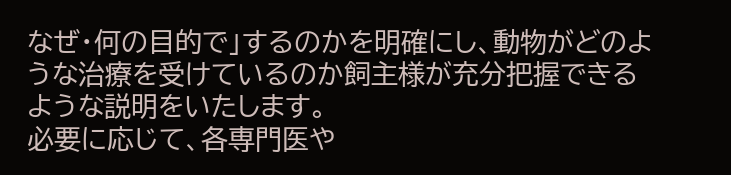なぜ・何の目的で」するのかを明確にし、動物がどのような治療を受けているのか飼主様が充分把握できるような説明をいたします。
必要に応じて、各専門医や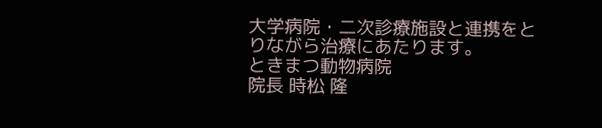大学病院・二次診療施設と連携をとりながら治療にあたります。
ときまつ動物病院
院長 時松 隆